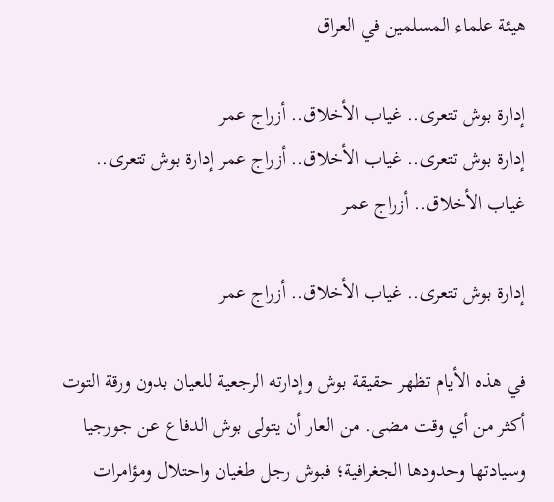هيئة علماء المسلمين في العراق

إدارة بوش تتعرى.. غياب الأخلاق.. أزراج عمر
إدارة بوش تتعرى.. غياب الأخلاق.. أزراج عمر إدارة بوش تتعرى.. غياب الأخلاق.. أزراج عمر

إدارة بوش تتعرى.. غياب الأخلاق.. أزراج عمر

في هذه الأيام تظهر حقيقة بوش وإدارته الرجعية للعيان بدون ورقة التوت أكثر من أي وقت مضى. من العار أن يتولى بوش الدفاع عن جورجيا وسيادتها وحدودها الجغرافية؛ فبوش رجل طغيان واحتلال ومؤامرات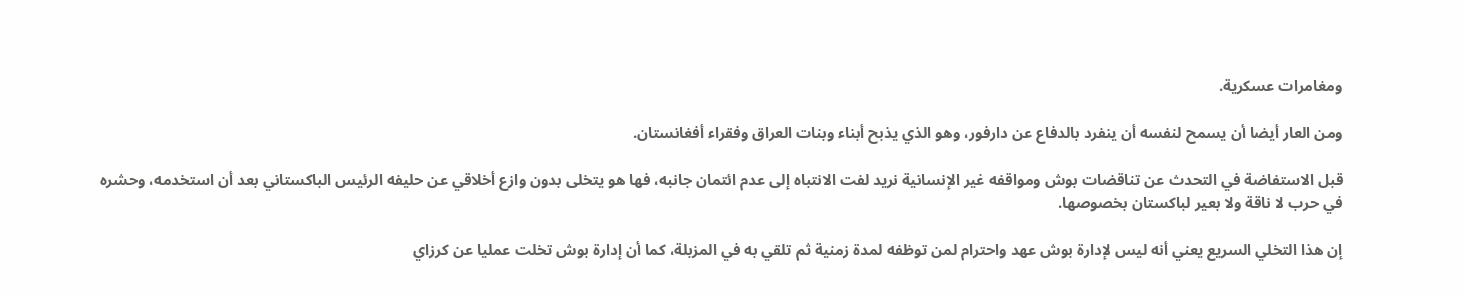ومغامرات عسكرية.

ومن العار أيضا أن يسمح لنفسه أن ينفرد بالدفاع عن دارفور، وهو الذي يذبح أبناء وبنات العراق وفقراء أفغانستان.

قبل الاستفاضة في التحدث عن تناقضات بوش ومواقفه غير الإنسانية نريد لفت الانتباه إلى عدم ائتمان جانبه، فها هو يتخلى بدون وازع أخلاقي عن حليفه الرئيس الباكستاني بعد أن استخدمه، وحشره في حرب لا ناقة ولا بعير لباكستان بخصوصها.

إن هذا التخلي السريع يعني أنه ليس لإدارة بوش عهد واحترام لمن توظفه لمدة زمنية ثم تلقي به في المزبلة، كما أن إدارة بوش تخلت عمليا عن كرزاي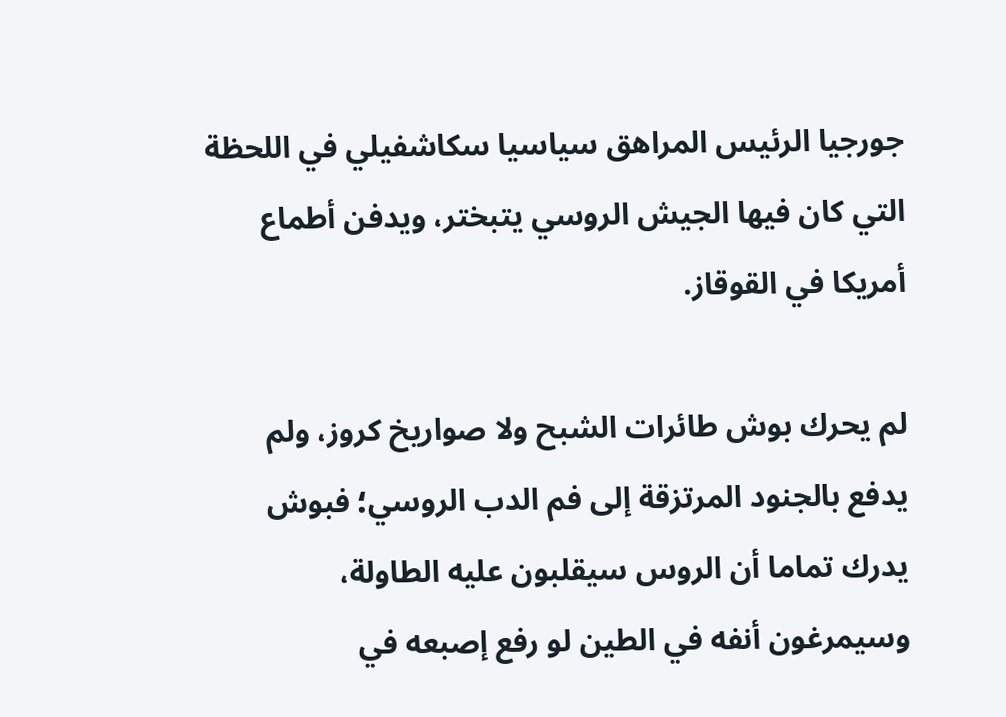جورجيا الرئيس المراهق سياسيا سكاشفيلي في اللحظة التي كان فيها الجيش الروسي يتبختر، ويدفن أطماع أمريكا في القوقاز.

لم يحرك بوش طائرات الشبح ولا صواريخ كروز، ولم يدفع بالجنود المرتزقة إلى فم الدب الروسي؛ فبوش يدرك تماما أن الروس سيقلبون عليه الطاولة، وسيمرغون أنفه في الطين لو رفع إصبعه في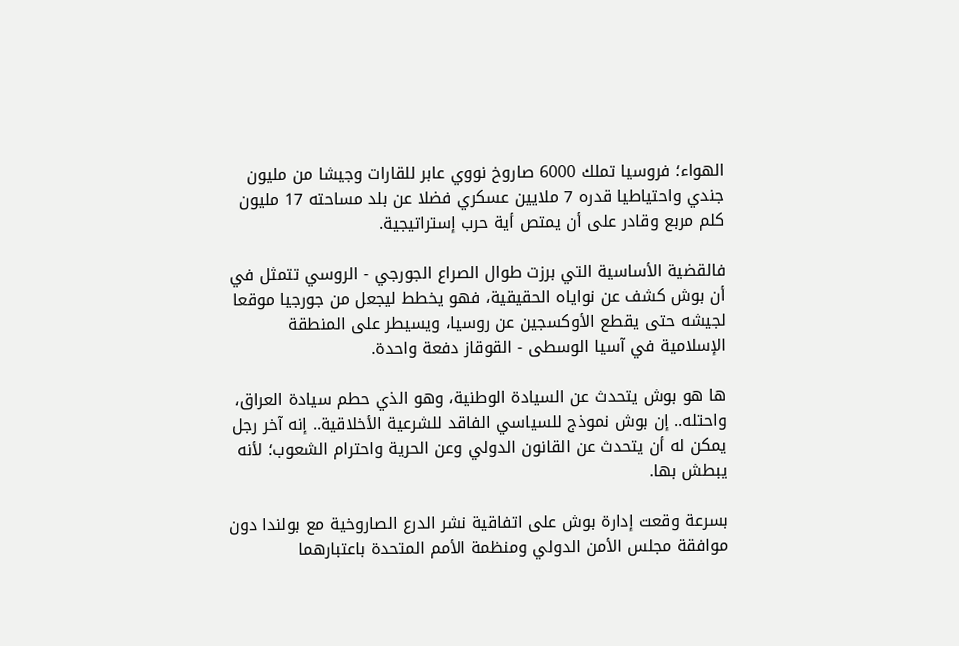الهواء؛ فروسيا تملك 6000 صاروخ نووي عابر للقارات وجيشا من مليون جندي واحتياطيا قدره 7 ملايين عسكري فضلا عن بلد مساحته 17 مليون كلم مربع وقادر على أن يمتص أية حرب إستراتيجية.

فالقضية الأساسية التي برزت طوال الصراع الجورجي - الروسي تتمثل في أن بوش كشف عن نواياه الحقيقية، فهو يخطط ليجعل من جورجيا موقعا لجيشه حتى يقطع الأوكسجين عن روسيا، ويسيطر على المنطقة الإسلامية في آسيا الوسطى - القوقاز دفعة واحدة.

ها هو بوش يتحدث عن السيادة الوطنية، وهو الذي حطم سيادة العراق، واحتله.. إن بوش نموذج للسياسي الفاقد للشرعية الأخلاقية.. إنه آخر رجل يمكن له أن يتحدث عن القانون الدولي وعن الحرية واحترام الشعوب؛ لأنه يبطش بها.

بسرعة وقعت إدارة بوش على اتفاقية نشر الدرع الصاروخية مع بولندا دون موافقة مجلس الأمن الدولي ومنظمة الأمم المتحدة باعتبارهما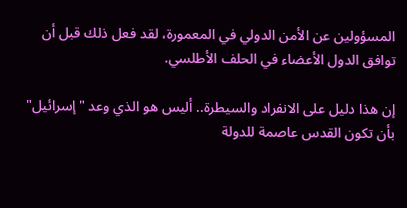المسؤولين عن الأمن الدولي في المعمورة، لقد فعل ذلك قبل أن توافق الدول الأعضاء في الحلف الأطلسي.

إن هذا دليل على الانفراد والسيطرة.. أليس هو الذي وعد "إسرائيل" بأن تكون القدس عاصمة للدولة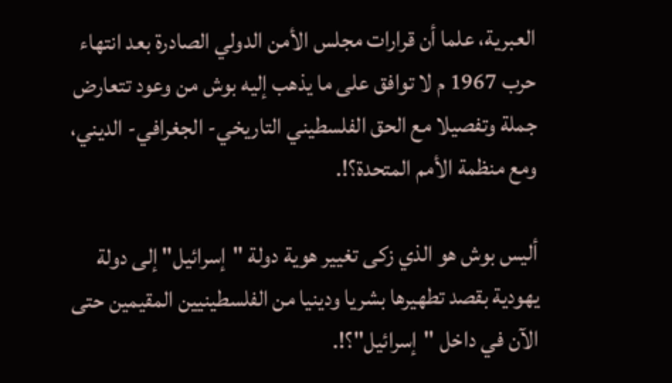العبرية، علما أن قرارات مجلس الأمن الدولي الصادرة بعد انتهاء حرب 1967 م لا توافق على ما يذهب إليه بوش من وعود تتعارض جملة وتفصيلا مع الحق الفلسطيني التاريخي- الجغرافي- الديني، ومع منظمة الأمم المتحدة؟!.

أليس بوش هو الذي زكى تغيير هوية دولة "إسرائيل" إلى دولة يهودية بقصد تطهيرها بشريا ودينيا من الفلسطينيين المقيمين حتى الآن في داخل "إسرائيل"؟!.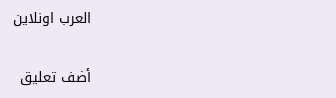العرب اونلاين

أضف تعليق